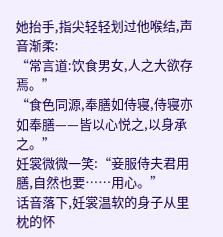她抬手,指尖轻轻划过他喉结,声音渐柔:
“常言道:饮食男女,人之大欲存焉。”
“食色同源,奉膳如侍寝,侍寝亦如奉膳——皆以心悦之,以身承之。”
妊裳微微一笑:“妾服侍夫君用膳,自然也要……用心。”
话音落下,妊裳温软的身子从里枕的怀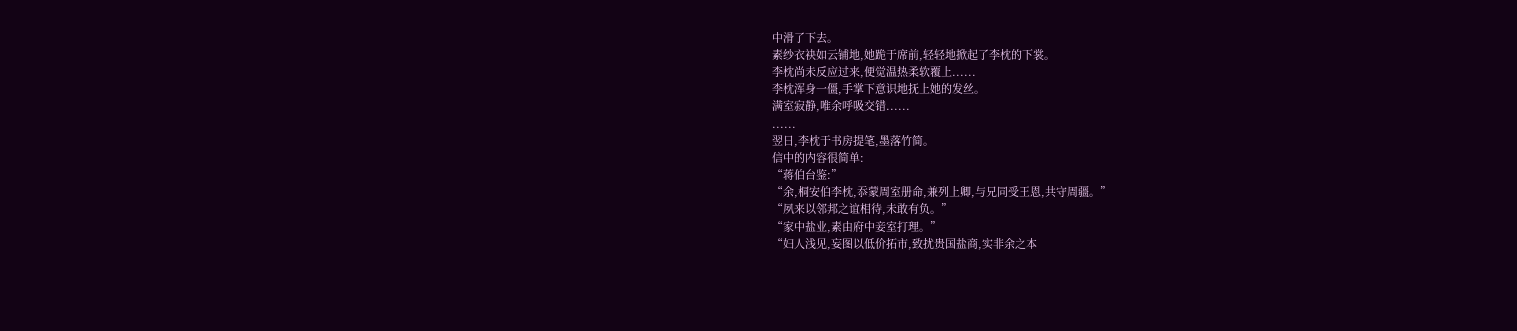中滑了下去。
素纱衣袂如云铺地,她跪于席前,轻轻地掀起了李枕的下裳。
李枕尚未反应过来,便觉温热柔软覆上......
李枕浑身一僵,手掌下意识地抚上她的发丝。
满室寂静,唯余呼吸交错......
......
翌日,李枕于书房提笔,墨落竹简。
信中的内容很简单:
“蒋伯台鉴:”
“余,桐安伯李枕,忝蒙周室册命,兼列上卿,与兄同受王恩,共守周疆。”
“夙来以邻邦之谊相待,未敢有负。”
“家中盐业,素由府中妾室打理。”
“妇人浅见,妄图以低价拓市,致扰贵国盐商,实非余之本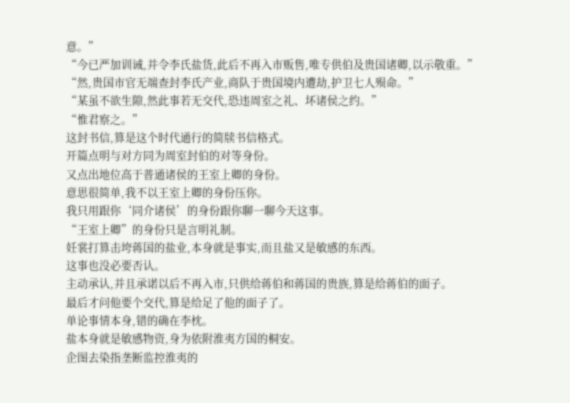意。”
“今已严加训诫,并令李氏盐货,此后不再入市贩售,唯专供伯及贵国诸卿,以示敬重。”
“然,贵国市官无端查封李氏产业,商队于贵国境内遭劫,护卫七人殒命。”
“某虽不欲生隙,然此事若无交代,恐违周室之礼、坏诸侯之约。”
“惟君察之。”
这封书信,算是这个时代通行的简牍书信格式。
开篇点明与对方同为周室封伯的对等身份。
又点出地位高于普通诸侯的王室上卿的身份。
意思很简单,我不以王室上卿的身份压你。
我只用跟你‘同介诸侯’的身份跟你聊一聊今天这事。
“王室上卿”的身份只是言明礼制。
妊裳打算击垮蒋国的盐业,本身就是事实,而且盐又是敏感的东西。
这事也没必要否认。
主动承认,并且承诺以后不再入市,只供给蒋伯和蒋国的贵族,算是给蒋伯的面子。
最后才问他要个交代,算是给足了他的面子了。
单论事情本身,错的确在李枕。
盐本身就是敏感物资,身为依附淮夷方国的桐安。
企图去染指垄断监控淮夷的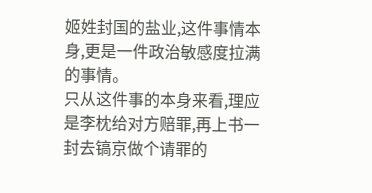姬姓封国的盐业,这件事情本身,更是一件政治敏感度拉满的事情。
只从这件事的本身来看,理应是李枕给对方赔罪,再上书一封去镐京做个请罪的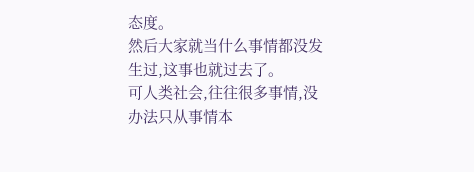态度。
然后大家就当什么事情都没发生过,这事也就过去了。
可人类社会,往往很多事情,没办法只从事情本